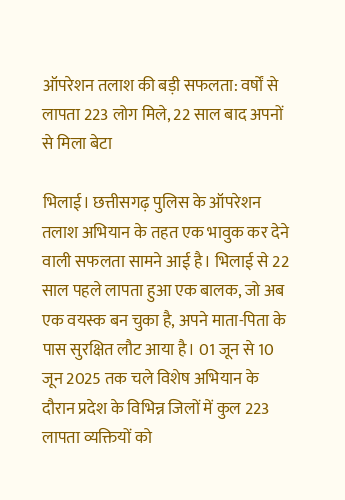ऑपरेशन तलाश की बड़ी सफलता: वर्षों से लापता 223 लोग मिले, 22 साल बाद अपनों से मिला बेटा

भिलाई। छत्तीसगढ़ पुलिस के ऑपरेशन तलाश अभियान के तहत एक भावुक कर देने वाली सफलता सामने आई है। भिलाई से 22 साल पहले लापता हुआ एक बालक, जो अब एक वयस्क बन चुका है, अपने माता-पिता के पास सुरक्षित लौट आया है। 01 जून से 10 जून 2025 तक चले विशेष अभियान के दौरान प्रदेश के विभिन्न जिलों में कुल 223 लापता व्यक्तियों को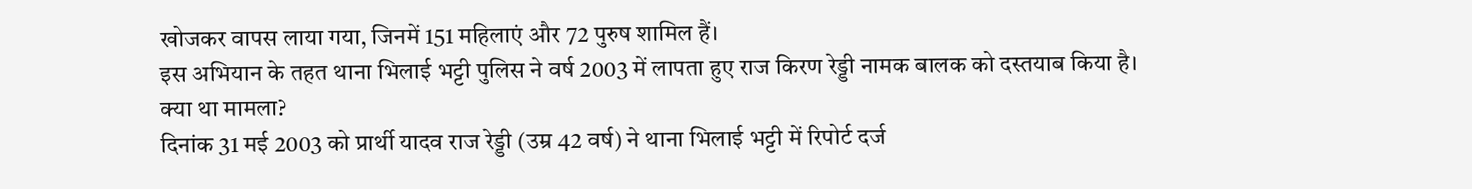खोजकर वापस लाया गया, जिनमें 151 महिलाएं और 72 पुरुष शामिल हैं।
इस अभियान के तहत थाना भिलाई भट्टी पुलिस ने वर्ष 2003 में लापता हुए राज किरण रेड्डी नामक बालक को दस्तयाब किया है।
क्या था मामला?
दिनांक 31 मई 2003 को प्रार्थी यादव राज रेड्डी (उम्र 42 वर्ष) ने थाना भिलाई भट्टी में रिपोर्ट दर्ज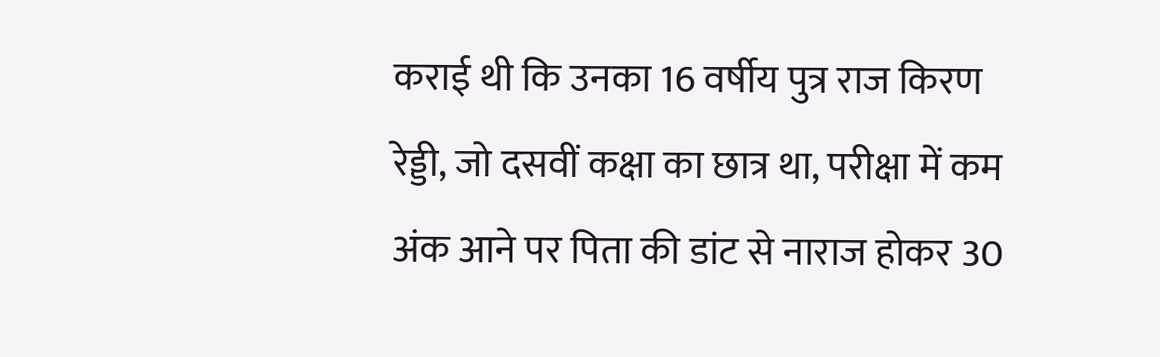कराई थी कि उनका 16 वर्षीय पुत्र राज किरण रेड्डी, जो दसवीं कक्षा का छात्र था, परीक्षा में कम अंक आने पर पिता की डांट से नाराज होकर 30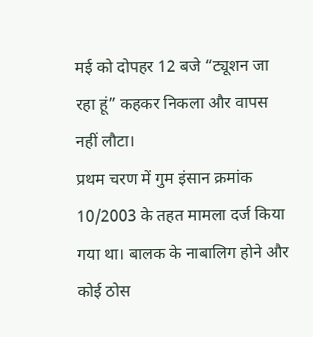मई को दोपहर 12 बजे “ट्यूशन जा रहा हूं” कहकर निकला और वापस नहीं लौटा।
प्रथम चरण में गुम इंसान क्रमांक 10/2003 के तहत मामला दर्ज किया गया था। बालक के नाबालिग होने और कोई ठोस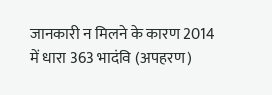जानकारी न मिलने के कारण 2014 में धारा 363 भादंवि (अपहरण)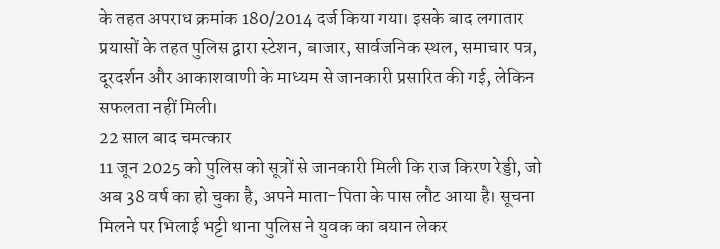के तहत अपराध क्रमांक 180/2014 दर्ज किया गया। इसके बाद लगातार प्रयासों के तहत पुलिस द्वारा स्टेशन, बाजार, सार्वजनिक स्थल, समाचार पत्र, दूरदर्शन और आकाशवाणी के माध्यम से जानकारी प्रसारित की गई, लेकिन सफलता नहीं मिली।
22 साल बाद चमत्कार
11 जून 2025 को पुलिस को सूत्रों से जानकारी मिली कि राज किरण रेड्डी, जो अब 38 वर्ष का हो चुका है, अपने माता-पिता के पास लौट आया है। सूचना मिलने पर भिलाई भट्टी थाना पुलिस ने युवक का बयान लेकर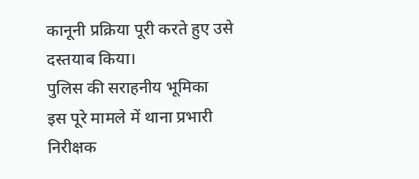कानूनी प्रक्रिया पूरी करते हुए उसे दस्तयाब किया।
पुलिस की सराहनीय भूमिका
इस पूरे मामले में थाना प्रभारी निरीक्षक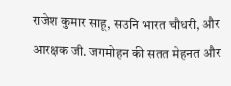राजेश कुमार साहू, सउनि भारत चौधरी, और आरक्षक जी. जगमोहन की सतत मेहनत और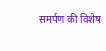समर्पण की विशेष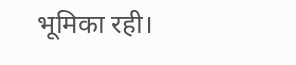भूमिका रही।